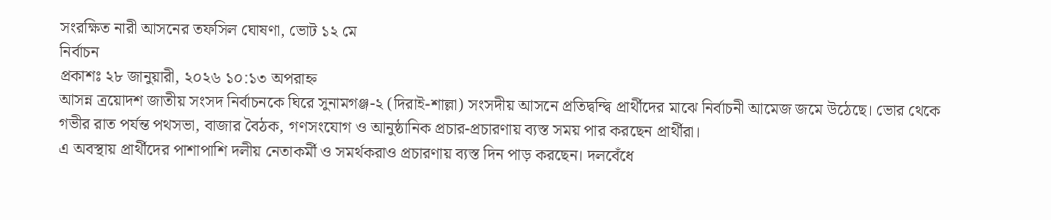সংরক্ষিত নারী আসনের তফসিল ঘোষণা, ভোট ১২ মে
নির্বাচন
প্রকাশঃ ২৮ জানুয়ারী, ২০২৬ ১০:১৩ অপরাহ্ন
আসন্ন ত্রয়োদশ জাতীয় সংসদ নির্বাচনকে ঘিরে সুনামগঞ্জ-২ (দিরাই-শাল্লা) সংসদীয় আসনে প্রতিদ্বন্দ্বি প্রার্থীদের মাঝে নির্বাচনী আমেজ জমে উঠেছে। ভোর থেকে গভীর রাত পর্যন্ত পথসভা, বাজার বৈঠক, গণসংযোগ ও আনুষ্ঠানিক প্রচার-প্রচারণায় ব্যস্ত সময় পার করছেন প্রার্থীরা।
এ অবস্থায় প্রার্থীদের পাশাপাশি দলীয় নেতাকর্মী ও সমর্থকরাও প্রচারণায় ব্যস্ত দিন পাড় করছেন। দলবেঁধে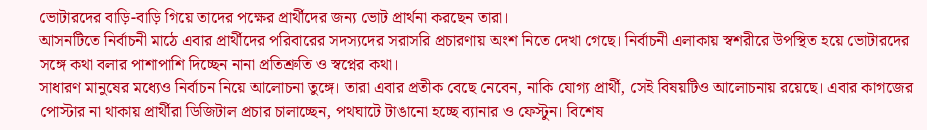ভোটারদের বাড়ি-বাড়ি গিয়ে তাদের পক্ষের প্রার্থীদের জন্য ভোট প্রার্থনা করছেন তারা।
আসনটিতে নির্বাচনী মাঠে এবার প্রার্থীদের পরিবারের সদস্যদের সরাসরি প্রচারণায় অংশ নিতে দেখা গেছে। নির্বাচনী এলাকায় স্বশরীরে উপস্থিত হয়ে ভোটারদের সঙ্গে কথা বলার পাশাপাশি দিচ্ছেন নানা প্রতিশ্রুতি ও স্বপ্নের কথা।
সাধারণ মানুষের মধ্যেও নির্বাচন নিয়ে আলোচনা তুঙ্গে। তারা এবার প্রতীক বেছে নেবেন, নাকি যোগ্য প্রার্থী, সেই বিষয়টিও আলোচনায় রয়েছে। এবার কাগজের পোস্টার না থাকায় প্রার্থীরা ডিজিটাল প্রচার চালাচ্ছেন, পথঘাটে টাঙানো হচ্ছে ব্যানার ও ফেস্টুন। বিশেষ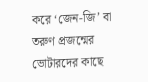করে ‘জেন-জি’ বা তরুণ প্রজন্মের ভোটারদের কাছে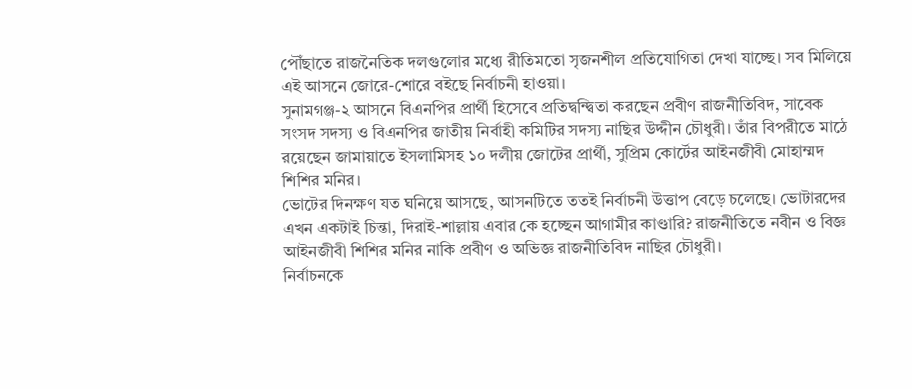পৌঁছাতে রাজনৈতিক দলগুলোর মধ্যে রীতিমতো সৃজনশীল প্রতিযোগিতা দেখা যাচ্ছে। সব মিলিয়ে এই আসনে জোরে-শোরে বইছে নির্বাচনী হাওয়া।
সুনামগঞ্জ-২ আসনে বিএনপির প্রার্থী হিসেবে প্রতিদ্বন্দ্বিতা করছেন প্রবীণ রাজনীতিবিদ, সাবেক সংসদ সদস্য ও বিএনপির জাতীয় নির্বাহী কমিটির সদস্য নাছির উদ্দীন চৌধুরী। তাঁর বিপরীতে মাঠে রয়েছেন জামায়াতে ইসলামিসহ ১০ দলীয় জোটের প্রার্থী, সুপ্রিম কোর্টের আইনজীবী মোহাম্মদ শিশির মনির।
ভোটের দিনক্ষণ যত ঘনিয়ে আসছে, আসনটিতে ততই নির্বাচনী উত্তাপ বেড়ে চলেছে। ভোটারদের এখন একটাই চিন্তা, দিরাই-শাল্লায় এবার কে হচ্ছেন আগামীর কাণ্ডারি? রাজনীতিতে নবীন ও বিজ্ঞ আইনজীবী শিশির মনির নাকি প্রবীণ ও অভিজ্ঞ রাজনীতিবিদ নাছির চৌধুরী।
নির্বাচনকে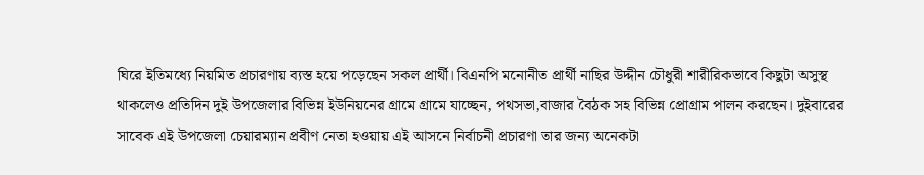ঘিরে ইতিমধ্যে নিয়মিত প্রচারণায় ব্যস্ত হয়ে পড়েছেন সকল প্রার্থী। বিএনপি মনোনীত প্রার্থী নাছির উদ্দীন চৌধুরী শারীরিকভাবে কিছুটা অসুস্থ থাকলেও প্রতিদিন দুই উপজেলার বিভিন্ন ইউনিয়নের গ্রামে গ্রামে যাচ্ছেন, পথসভা,বাজার বৈঠক সহ বিভিন্ন প্রোগ্রাম পালন করছেন। দুইবারের সাবেক এই উপজেলা চেয়ারম্যান প্রবীণ নেতা হওয়ায় এই আসনে নির্বাচনী প্রচারণা তার জন্য অনেকটা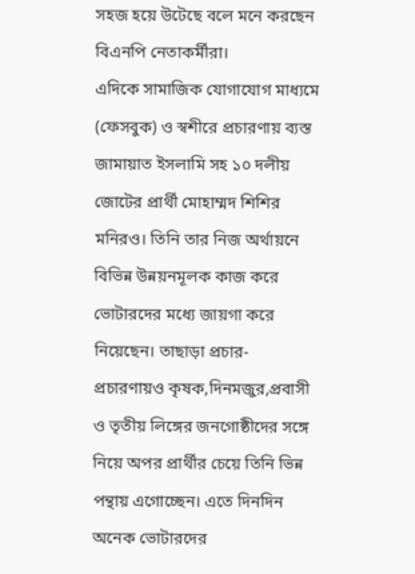সহজ হয়ে উটেছে বলে মনে করছেন বিএনপি নেতাকর্মীরা।
এদিকে সামাজিক যোগাযোগ মাধ্যমে (ফেসবুক) ও স্বশীরে প্রচারণায় ব্যস্ত জামায়াত ইসলামি সহ ১০ দলীয় জোটের প্রার্থী মোহাম্মদ শিশির মনিরও। তিনি তার নিজ অর্থায়নে বিভিন্ন উন্নয়নমূলক কাজ করে ভোটারদের মধ্যে জায়গা করে নিয়েছেন। তাছাড়া প্রচার-প্রচারণায়ও কৃষক,দিনমজুর,প্রবাসী ও তৃতীয় লিঙ্গের জনগোষ্ঠীদের সঙ্গে নিয়ে অপর প্রার্থীর চেয়ে তিনি ভিন্ন পন্থায় এগোচ্ছেন। এতে দিনদিন অনেক ভোটারদের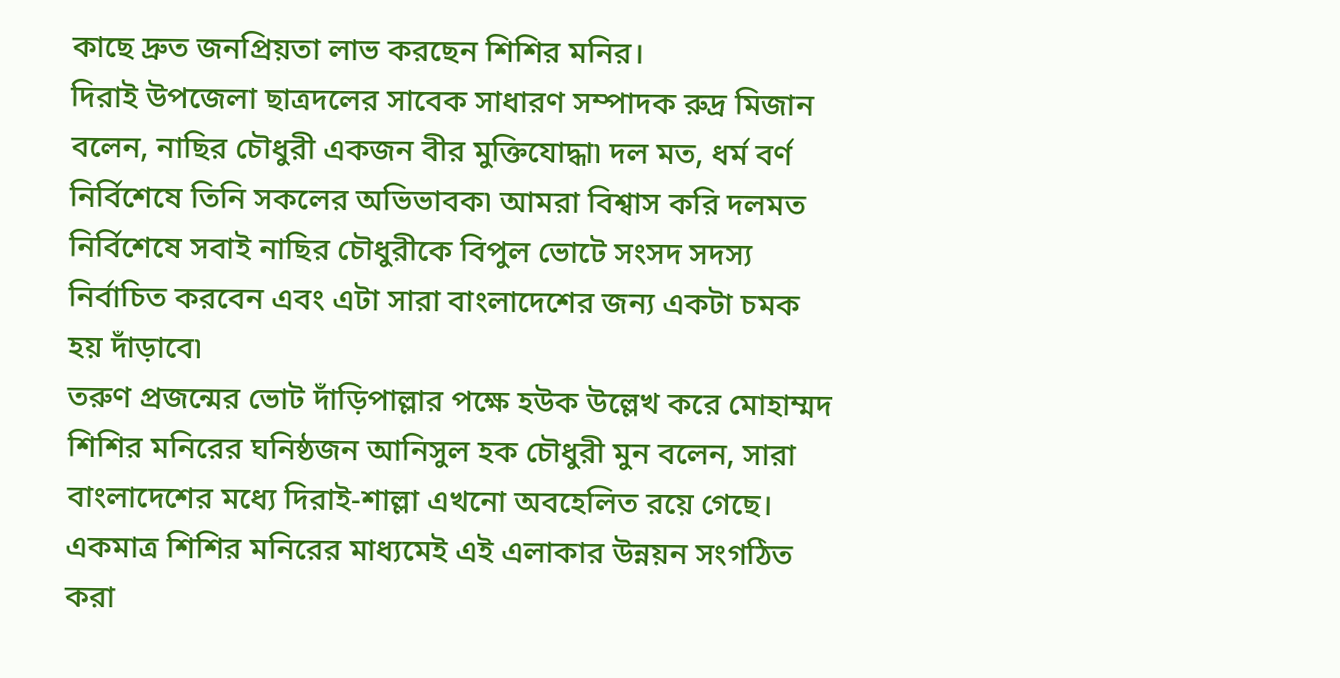কাছে দ্রুত জনপ্রিয়তা লাভ করছেন শিশির মনির।
দিরাই উপজেলা ছাত্রদলের সাবেক সাধারণ সম্পাদক রুদ্র মিজান বলেন, নাছির চৌধুরী একজন বীর মুক্তিযোদ্ধা৷ দল মত, ধর্ম বর্ণ নির্বিশেষে তিনি সকলের অভিভাবক৷ আমরা বিশ্বাস করি দলমত নির্বিশেষে সবাই নাছির চৌধুরীকে বিপুল ভোটে সংসদ সদস্য নির্বাচিত করবেন এবং এটা সারা বাংলাদেশের জন্য একটা চমক হয় দাঁড়াবে৷
তরুণ প্রজন্মের ভোট দাঁড়িপাল্লার পক্ষে হউক উল্লেখ করে মোহাম্মদ শিশির মনিরের ঘনিষ্ঠজন আনিসুল হক চৌধুরী মুন বলেন, সারা বাংলাদেশের মধ্যে দিরাই-শাল্লা এখনো অবহেলিত রয়ে গেছে। একমাত্র শিশির মনিরের মাধ্যমেই এই এলাকার উন্নয়ন সংগঠিত করা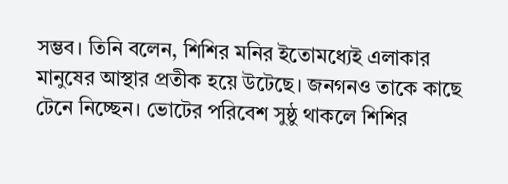সম্ভব। তিনি বলেন, শিশির মনির ইতোমধ্যেই এলাকার মানুষের আস্থার প্রতীক হয়ে উটেছে। জনগনও তাকে কাছে টেনে নিচ্ছেন। ভোটের পরিবেশ সুষ্ঠু থাকলে শিশির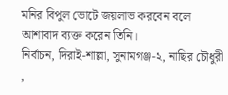মনির বিপুল ভোটে জয়লাভ করবেন বলে আশাবাদ ব্যক্ত করেন তিনি।
নির্বাচন, দিরাই-শাল্লা, সুনামগঞ্জ-২, নাছির চৌধুরী ,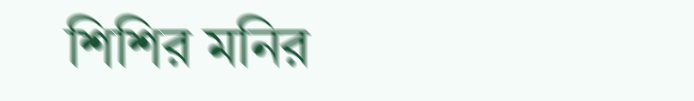শিশির মনির